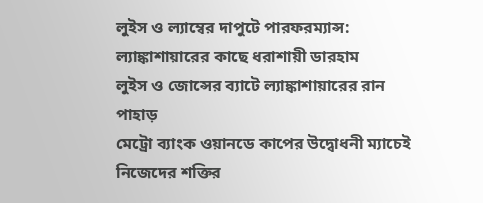লুইস ও ল্যাম্বের দাপুটে পারফরম্যান্স: ল্যাঙ্কাশায়ারের কাছে ধরাশায়ী ডারহাম
লুইস ও জোন্সের ব্যাটে ল্যাঙ্কাশায়ারের রান পাহাড়
মেট্রো ব্যাংক ওয়ানডে কাপের উদ্বোধনী ম্যাচেই নিজেদের শক্তির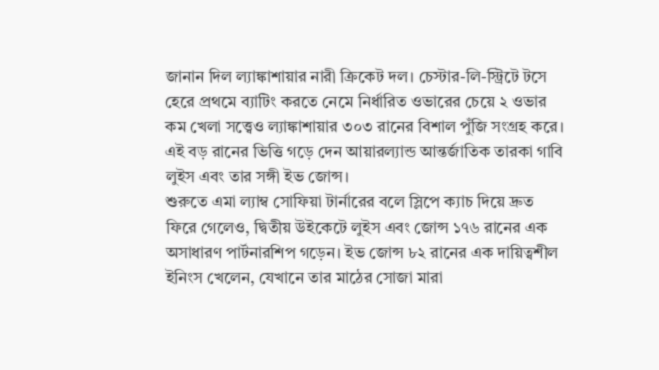জানান দিল ল্যাঙ্কাশায়ার নারী ক্রিকেট দল। চেস্টার-লি-স্ট্রিটে টসে হেরে প্রথমে ব্যাটিং করতে নেমে নির্ধারিত ওভারের চেয়ে ২ ওভার কম খেলা সত্ত্বেও ল্যাঙ্কাশায়ার ৩০৩ রানের বিশাল পুঁজি সংগ্রহ করে। এই বড় রানের ভিত্তি গড়ে দেন আয়ারল্যান্ড আন্তর্জাতিক তারকা গাবি লুইস এবং তার সঙ্গী ইভ জোন্স।
শুরুতে এমা ল্যাম্ব সোফিয়া টার্নারের বলে স্লিপে ক্যাচ দিয়ে দ্রুত ফিরে গেলেও, দ্বিতীয় উইকেটে লুইস এবং জোন্স ১৭৬ রানের এক অসাধারণ পার্টনারশিপ গড়েন। ইভ জোন্স ৮২ রানের এক দায়িত্বশীল ইনিংস খেলেন, যেখানে তার মাঠের সোজা মারা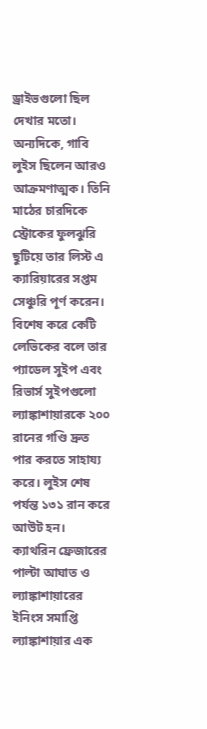ড্রাইভগুলো ছিল দেখার মতো। অন্যদিকে, গাবি লুইস ছিলেন আরও আক্রমণাত্মক। তিনি মাঠের চারদিকে স্ট্রোকের ফুলঝুরি ছুটিয়ে তার লিস্ট এ ক্যারিয়ারের সপ্তম সেঞ্চুরি পূর্ণ করেন। বিশেষ করে কেটি লেভিকের বলে তার প্যাডেল সুইপ এবং রিভার্স সুইপগুলো ল্যাঙ্কাশায়ারকে ২০০ রানের গণ্ডি দ্রুত পার করতে সাহায্য করে। লুইস শেষ পর্যন্ত ১৩১ রান করে আউট হন।
ক্যাথরিন ফ্রেজারের পাল্টা আঘাত ও ল্যাঙ্কাশায়ারের ইনিংস সমাপ্তি
ল্যাঙ্কাশায়ার এক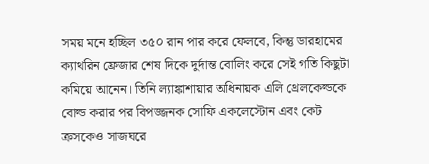সময় মনে হচ্ছিল ৩৫০ রান পার করে ফেলবে, কিন্তু ডারহামের ক্যাথরিন ফ্রেজার শেষ দিকে দুর্দান্ত বোলিং করে সেই গতি কিছুটা কমিয়ে আনেন। তিনি ল্যাঙ্কাশায়ার অধিনায়ক এলি থ্রেলকেল্ডকে বোল্ড করার পর বিপজ্জনক সোফি একলেস্টোন এবং কেট ক্রসকেও সাজঘরে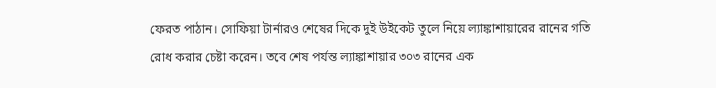ফেরত পাঠান। সোফিয়া টার্নারও শেষের দিকে দুই উইকেট তুলে নিয়ে ল্যাঙ্কাশায়ারের রানের গতি রোধ করার চেষ্টা করেন। তবে শেষ পর্যন্ত ল্যাঙ্কাশায়ার ৩০৩ রানের এক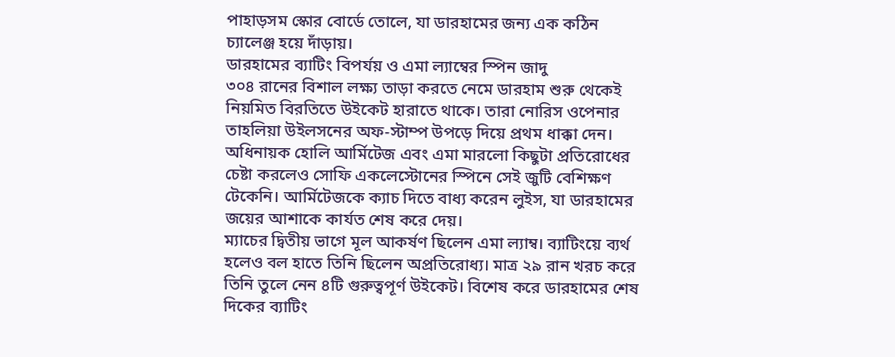পাহাড়সম স্কোর বোর্ডে তোলে, যা ডারহামের জন্য এক কঠিন চ্যালেঞ্জ হয়ে দাঁড়ায়।
ডারহামের ব্যাটিং বিপর্যয় ও এমা ল্যাম্বের স্পিন জাদু
৩০৪ রানের বিশাল লক্ষ্য তাড়া করতে নেমে ডারহাম শুরু থেকেই নিয়মিত বিরতিতে উইকেট হারাতে থাকে। তারা নোরিস ওপেনার তাহলিয়া উইলসনের অফ-স্টাম্প উপড়ে দিয়ে প্রথম ধাক্কা দেন। অধিনায়ক হোলি আর্মিটেজ এবং এমা মারলো কিছুটা প্রতিরোধের চেষ্টা করলেও সোফি একলেস্টোনের স্পিনে সেই জুটি বেশিক্ষণ টেকেনি। আর্মিটেজকে ক্যাচ দিতে বাধ্য করেন লুইস, যা ডারহামের জয়ের আশাকে কার্যত শেষ করে দেয়।
ম্যাচের দ্বিতীয় ভাগে মূল আকর্ষণ ছিলেন এমা ল্যাম্ব। ব্যাটিংয়ে ব্যর্থ হলেও বল হাতে তিনি ছিলেন অপ্রতিরোধ্য। মাত্র ২৯ রান খরচ করে তিনি তুলে নেন ৪টি গুরুত্বপূর্ণ উইকেট। বিশেষ করে ডারহামের শেষ দিকের ব্যাটিং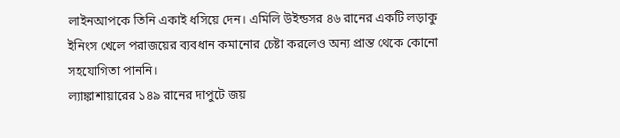লাইনআপকে তিনি একাই ধসিয়ে দেন। এমিলি উইন্ডসর ৪৬ রানের একটি লড়াকু ইনিংস খেলে পরাজয়ের ব্যবধান কমানোর চেষ্টা করলেও অন্য প্রান্ত থেকে কোনো সহযোগিতা পাননি।
ল্যাঙ্কাশায়ারের ১৪৯ রানের দাপুটে জয়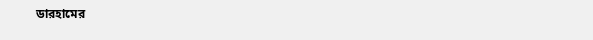ডারহামের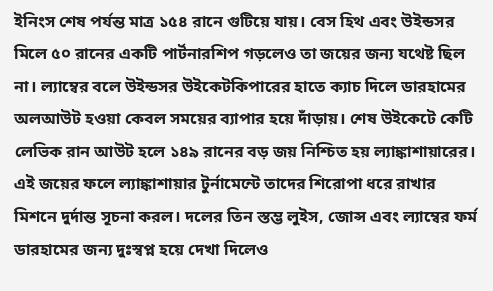ইনিংস শেষ পর্যন্ত মাত্র ১৫৪ রানে গুটিয়ে যায়। বেস হিথ এবং উইন্ডসর মিলে ৫০ রানের একটি পার্টনারশিপ গড়লেও তা জয়ের জন্য যথেষ্ট ছিল না। ল্যাম্বের বলে উইন্ডসর উইকেটকিপারের হাতে ক্যাচ দিলে ডারহামের অলআউট হওয়া কেবল সময়ের ব্যাপার হয়ে দাঁড়ায়। শেষ উইকেটে কেটি লেভিক রান আউট হলে ১৪৯ রানের বড় জয় নিশ্চিত হয় ল্যাঙ্কাশায়ারের।
এই জয়ের ফলে ল্যাঙ্কাশায়ার টুর্নামেন্টে তাদের শিরোপা ধরে রাখার মিশনে দুর্দান্ত সূচনা করল। দলের তিন স্তম্ভ লুইস, জোন্স এবং ল্যাম্বের ফর্ম ডারহামের জন্য দুঃস্বপ্ন হয়ে দেখা দিলেও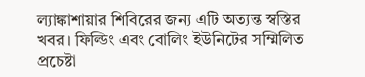ল্যাঙ্কাশায়ার শিবিরের জন্য এটি অত্যন্ত স্বস্তির খবর। ফিল্ডিং এবং বোলিং ইউনিটের সম্মিলিত প্রচেষ্টা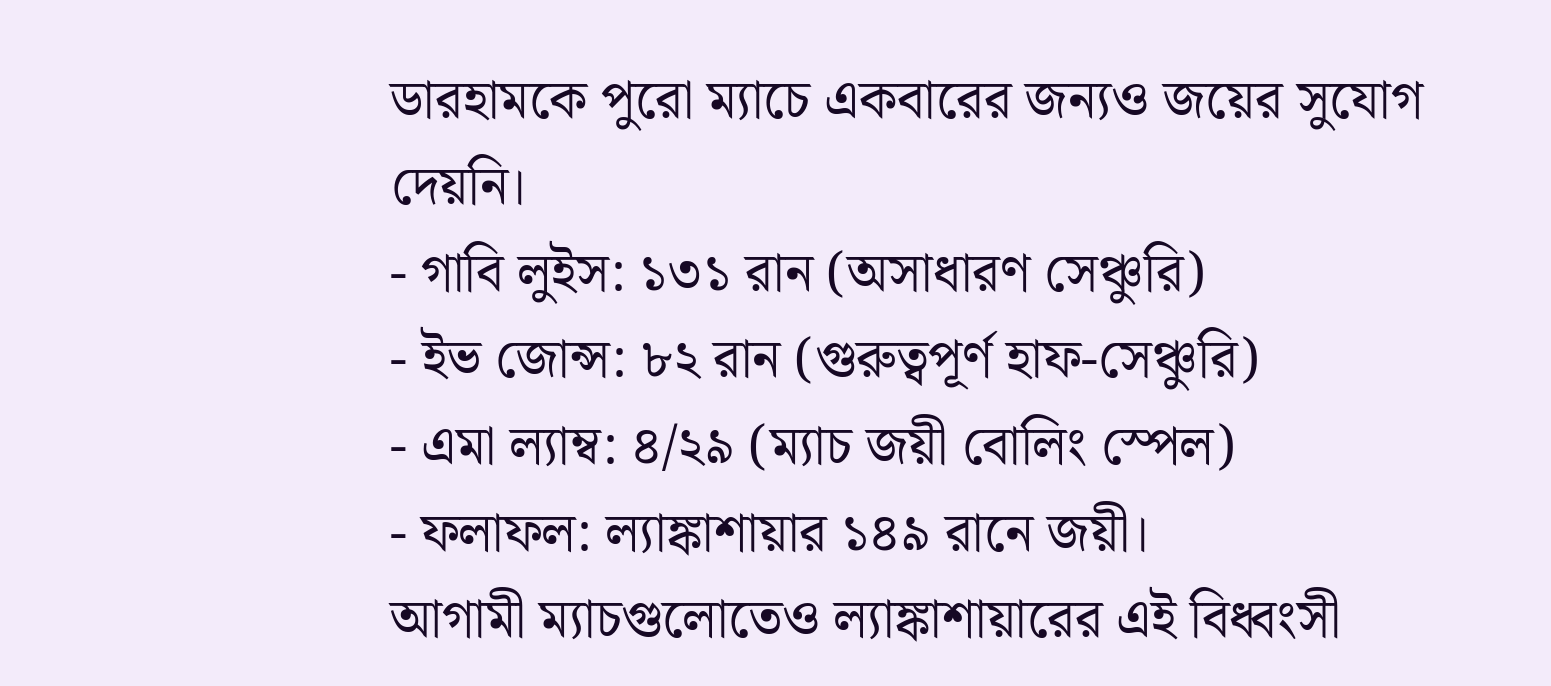ডারহামকে পুরো ম্যাচে একবারের জন্যও জয়ের সুযোগ দেয়নি।
- গাবি লুইস: ১৩১ রান (অসাধারণ সেঞ্চুরি)
- ইভ জোন্স: ৮২ রান (গুরুত্বপূর্ণ হাফ-সেঞ্চুরি)
- এমা ল্যাম্ব: ৪/২৯ (ম্যাচ জয়ী বোলিং স্পেল)
- ফলাফল: ল্যাঙ্কাশায়ার ১৪৯ রানে জয়ী।
আগামী ম্যাচগুলোতেও ল্যাঙ্কাশায়ারের এই বিধ্বংসী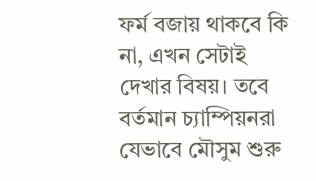ফর্ম বজায় থাকবে কি না, এখন সেটাই দেখার বিষয়। তবে বর্তমান চ্যাম্পিয়নরা যেভাবে মৌসুম শুরু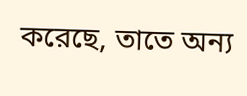করেছে, তাতে অন্য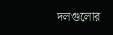দলগুলোর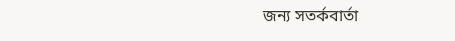জন্য সতর্কবার্তা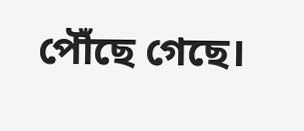পৌঁছে গেছে।